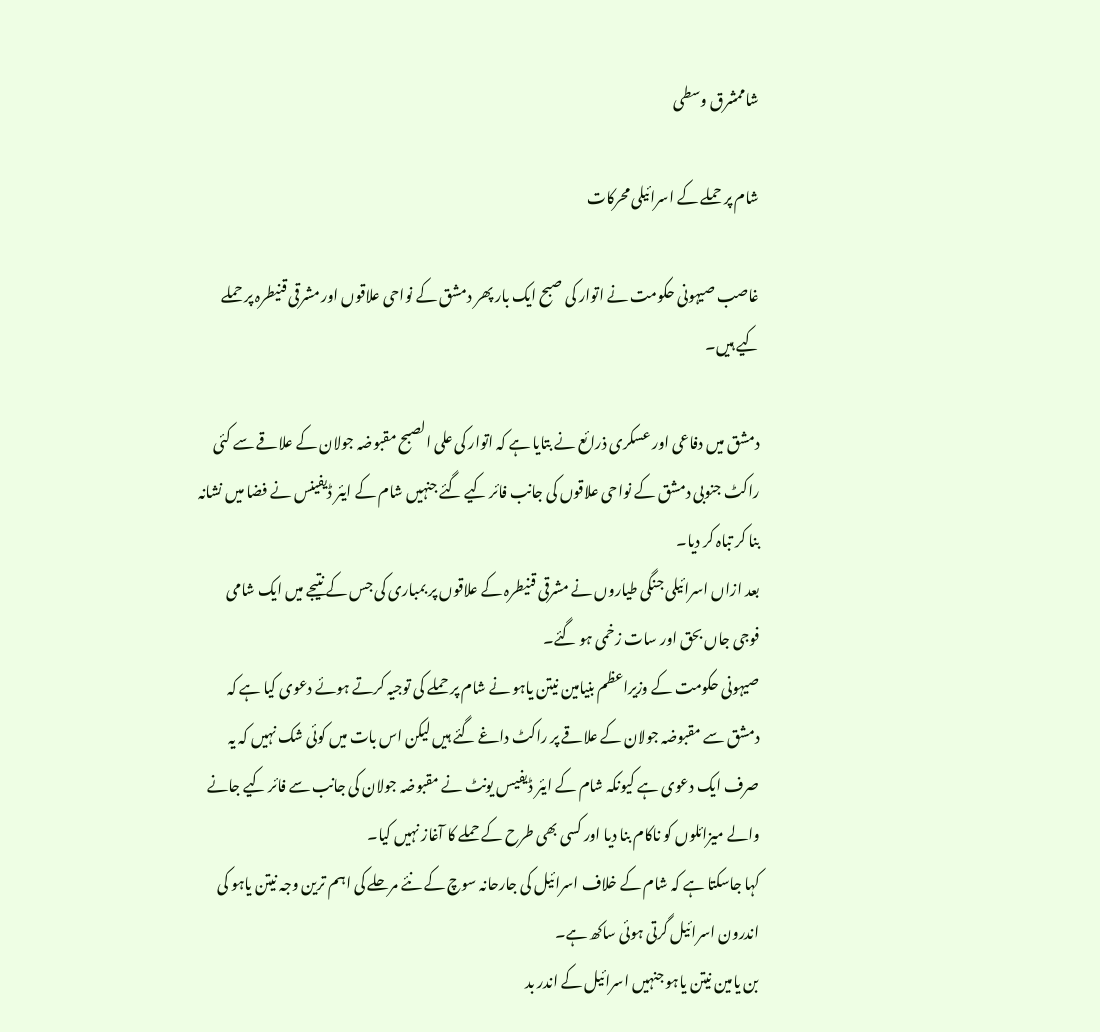شاممشرق وسطی

شام پر حملے کے اسرائیلی محرکات

غاصب صیہونی حکومت نے اتوار کی صبح ایک بار پھر دمشق کے نواحی علاقوں اور مشرقی قنیطرہ پر حملے کیے ہیں۔

دمشق میں دفاعی اور عسکری ذرائع نے بتایا ہے کہ اتوار کی علی الصبح مقبوضہ جولان کے علاقے سے کئی راکٹ جنوبی دمشق کے نواحی علاقوں کی جانب فائر کیے گئے جنہیں شام کے ایئر ڈیفینس نے فضا میں نشانہ بنا کر تباہ کر دیا۔
بعد ازاں اسرائیلی جنگی طیاروں نے مشرقی قنیطرہ کے علاقوں پر بمباری کی جس کے نتیجے میں ایک شامی فوجی جاں بحق اور سات زخمی ہو گئے۔
صیہونی حکومت کے وزیراعظم بنیامین نیتن یاہو نے شام پر حملے کی توجیہ کرتے ہوئے دعوی کیا ہے کہ دمشق سے مقبوضہ جولان کے علاقے پر راکٹ داغے گئے ہیں لیکن اس بات میں کوئی شک نہیں کہ یہ صرف ایک دعوی ہے کیونکہ شام کے ایئر ڈیفیس یونٹ نے مقبوضہ جولان کی جانب سے فائر کیے جانے والے میزائلوں کو ناکام بنا دیا اور کسی بھی طرح کے حملے کا آغاز نہیں کیا۔
کہا جاسکتا ہے کہ شام کے خلاف اسرائیل کی جارحانہ سوچ کے نئے مرحلے کی اہم ترین وجہ نیتن یاہو کی اندرون اسرائیل گرتی ہوئی ساکھ ہے۔
بن یامین نیتن یاہو جنہیں اسرائیل کے اندر بد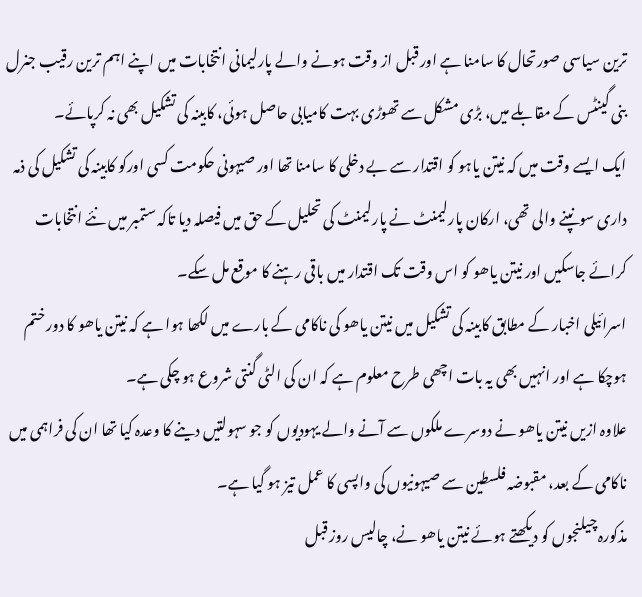ترین سیاسی صورتحال کا سامنا ہے اور قبل از وقت ہونے والے پارلیمانی انتخابات میں اپنے اہم ترین رقیب جنرل بنی گینٹس کے مقابلے میں، بڑی مشکل سے تھوڑی بہت کامیابی حاصل ہوئی، کابینہ کی تشکیل بھی نہ کرپائے۔
ایک ایسے وقت میں کہ نیتن یاہو کو اقتدار سے بے دخلی کا سامنا تھا اور صیہونی حکومت کسی اورکو کابینہ کی تشکیل کی ذمہ داری سونپنے والی تھی، ارکان پارلیمنٹ نے پارلیمنٹ کی تحلیل کے حق میں فیصلہ دیا تاکہ ستمبر میں نئے انتخابات کرائے جاسکیں اور نیتن یاھو کو اس وقت تک اقتدار میں باقی رہنے کا موقع مل سکے۔
اسرائیلی اخبار کے مطابق کابینہ کی تشکیل میں نیتن یاھو کی ناکامی کے بارے میں لکھا ہوا ہے کہ نیتن یاھو کا دور ختم ہوچکا ہے اور انہیں بھی یہ بات اچھی طرح معلوم ہے کہ ان کی الٹی گنتی شروع ہو چکی ہے۔
علاوہ ازیں نیتن یاھو نے دوسرے ملکوں سے آنے والے یہودیوں کو جو سہولتیں دینے کا وعدہ کیا تھا ان کی فراہمی میں ناکامی کے بعد، مقبوضہ فلسطین سے صیہونیوں کی واپسی کا عمل تیز ہو گیا ہے۔
مذکورہ چیلنجوں کو دیکھتے ہوئے نیتن یاھو نے، چالیس روز قبل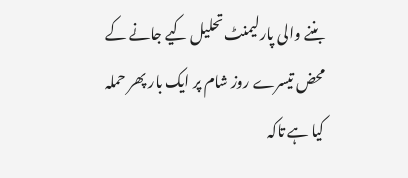بننے والی پارلیمنٹ تحلیل کیے جانے کے محض تیسرے روز شام پر ایک بار پھر حملہ کیا ہے تاکہ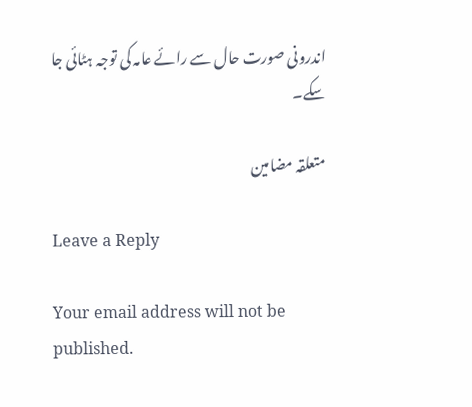اندرونی صورت حال سے رائے عامہ کی توجہ ہٹائی جا سکے۔

متعلقہ مضامین

Leave a Reply

Your email address will not be published.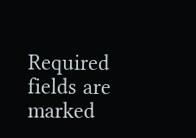Required fields are marked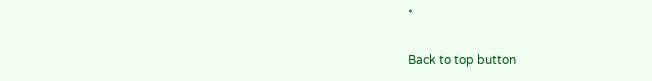*

Back to top button